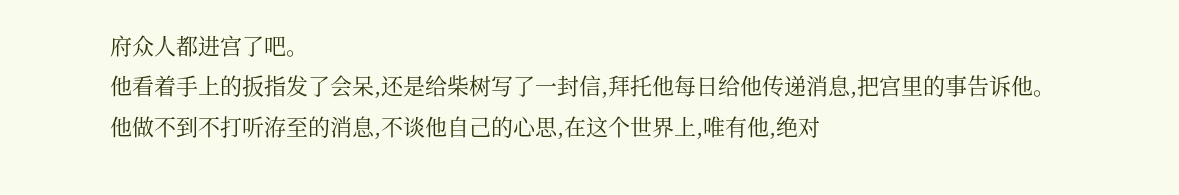府众人都进宫了吧。
他看着手上的扳指发了会呆,还是给柴树写了一封信,拜托他每日给他传递消息,把宫里的事告诉他。
他做不到不打听洊至的消息,不谈他自己的心思,在这个世界上,唯有他,绝对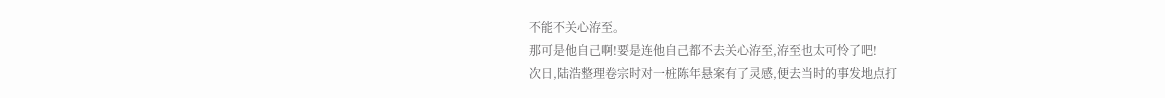不能不关心洊至。
那可是他自己啊!要是连他自己都不去关心洊至,洊至也太可怜了吧!
次日,陆浩整理卷宗时对一桩陈年悬案有了灵感,便去当时的事发地点打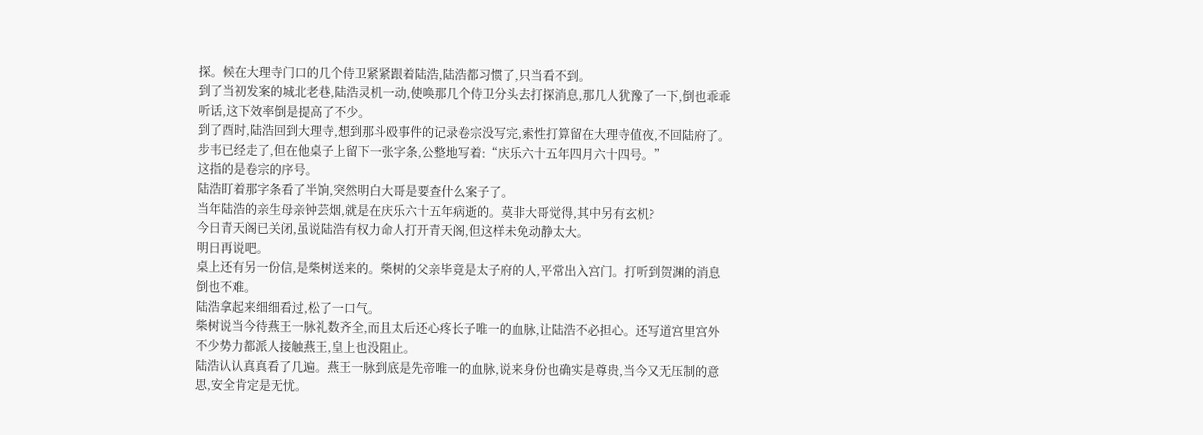探。候在大理寺门口的几个侍卫紧紧跟着陆浩,陆浩都习惯了,只当看不到。
到了当初发案的城北老巷,陆浩灵机一动,使唤那几个侍卫分头去打探消息,那几人犹豫了一下,倒也乖乖听话,这下效率倒是提高了不少。
到了酉时,陆浩回到大理寺,想到那斗殴事件的记录卷宗没写完,索性打算留在大理寺值夜,不回陆府了。
步韦已经走了,但在他桌子上留下一张字条,公整地写着:“庆乐六十五年四月六十四号。”
这指的是卷宗的序号。
陆浩盯着那字条看了半饷,突然明白大哥是要查什么案子了。
当年陆浩的亲生母亲钟芸烟,就是在庆乐六十五年病逝的。莫非大哥觉得,其中另有玄机?
今日青天阁已关闭,虽说陆浩有权力命人打开青天阁,但这样未免动静太大。
明日再说吧。
桌上还有另一份信,是柴树送来的。柴树的父亲毕竟是太子府的人,平常出入宫门。打听到贺渊的消息倒也不难。
陆浩拿起来细细看过,松了一口气。
柴树说当今待燕王一脉礼数齐全,而且太后还心疼长子唯一的血脉,让陆浩不必担心。还写道宫里宫外不少势力都派人接触燕王,皇上也没阻止。
陆浩认认真真看了几遍。燕王一脉到底是先帝唯一的血脉,说来身份也确实是尊贵,当今又无压制的意思,安全肯定是无忧。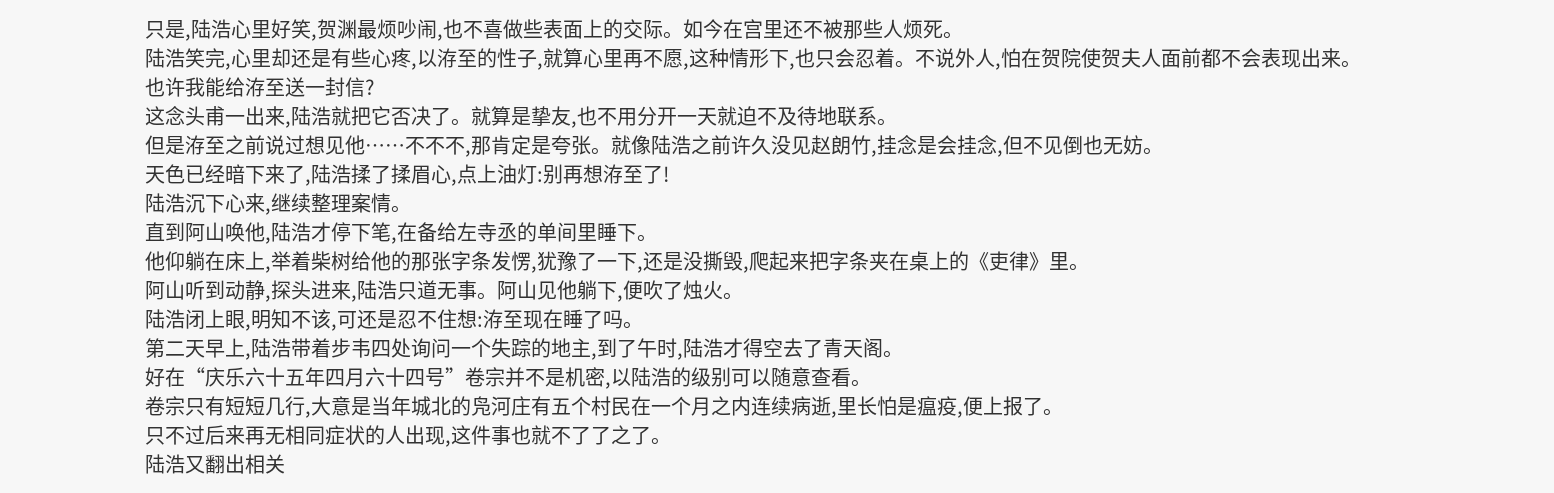只是,陆浩心里好笑,贺渊最烦吵闹,也不喜做些表面上的交际。如今在宫里还不被那些人烦死。
陆浩笑完,心里却还是有些心疼,以洊至的性子,就算心里再不愿,这种情形下,也只会忍着。不说外人,怕在贺院使贺夫人面前都不会表现出来。
也许我能给洊至送一封信?
这念头甫一出来,陆浩就把它否决了。就算是挚友,也不用分开一天就迫不及待地联系。
但是洊至之前说过想见他……不不不,那肯定是夸张。就像陆浩之前许久没见赵朗竹,挂念是会挂念,但不见倒也无妨。
天色已经暗下来了,陆浩揉了揉眉心,点上油灯:别再想洊至了!
陆浩沉下心来,继续整理案情。
直到阿山唤他,陆浩才停下笔,在备给左寺丞的单间里睡下。
他仰躺在床上,举着柴树给他的那张字条发愣,犹豫了一下,还是没撕毁,爬起来把字条夹在桌上的《吏律》里。
阿山听到动静,探头进来,陆浩只道无事。阿山见他躺下,便吹了烛火。
陆浩闭上眼,明知不该,可还是忍不住想:洊至现在睡了吗。
第二天早上,陆浩带着步韦四处询问一个失踪的地主,到了午时,陆浩才得空去了青天阁。
好在“庆乐六十五年四月六十四号”卷宗并不是机密,以陆浩的级别可以随意查看。
卷宗只有短短几行,大意是当年城北的凫河庄有五个村民在一个月之内连续病逝,里长怕是瘟疫,便上报了。
只不过后来再无相同症状的人出现,这件事也就不了了之了。
陆浩又翻出相关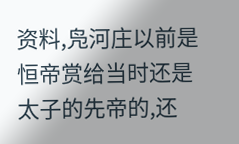资料,凫河庄以前是恒帝赏给当时还是太子的先帝的,还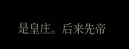是皇庄。后来先帝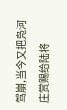驾崩,当今又把凫河庄赏赐给陆将